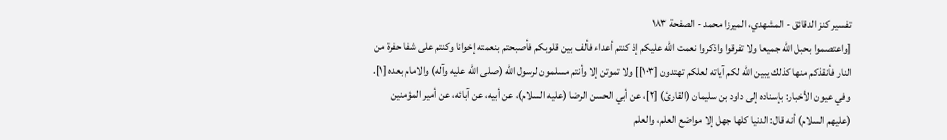تفسير كنز الدقائق - المشهدي، الميرزا محمد - الصفحة ١٨٣
[واعتصموا بحبل الله جميعا ولا تفرقوا واذكروا نعمت الله عليكم إذ كنتم أعداء فألف بين قلوبكم فأصبحتم بنعمته إخوانا وكنتم على شفا حفرة من النار فأنقذكم منها كذلك يبين الله لكم آياته لعلكم تهتدون [١٠٣]] ولا تموتن إلا وأنتم مسلمون لرسول الله (صلى الله عليه وآله) والامام بعده [١].
وفي عيون الأخبار: بإسناده إلى داود بن سليمان (القارئ) [٢]، عن أبي الحسن الرضا (عليه السلام)، عن أبيه، عن آبائه، عن أمير المؤمنين (عليهم السلام) أنه قال: الدنيا كلها جهل إلا مواضع العلم، والعلم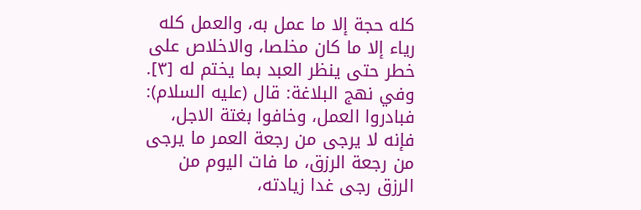كله حجة إلا ما عمل به، والعمل كله رياء إلا ما كان مخلصا، والاخلاص على خطر حتى ينظر العبد بما يختم له [٣].
وفي نهج البلاغة: قال (عليه السلام): فبادروا العمل، وخافوا بغتة الاجل، فإنه لا يرجى من رجعة العمر ما يرجى من رجعة الرزق، ما فات اليوم من الرزق رجى غدا زيادته،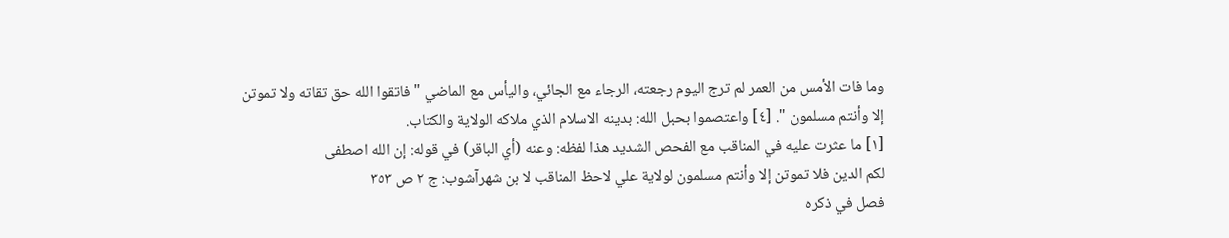وما فات الأمس من العمر لم ترج اليوم رجعته، الرجاء مع الجائي، واليأس مع الماضي " فاتقوا الله حق تقاته ولا تموتن إلا وأنتم مسلمون ". [٤] واعتصموا بحبل الله: بدينه الاسلام الذي ملاكه الولاية والكتاب.
[١] ما عثرت عليه في المناقب مع الفحص الشديد هذا لفظه: وعنه (أي الباقر) في قوله: إن الله اصطفى
لكم الدين فلا تموتن إلا وأنتم مسلمون لولاية علي لاحظ المناقب لا بن شهرآشوب: ج ٢ ص ٣٥٣
فصل في ذكره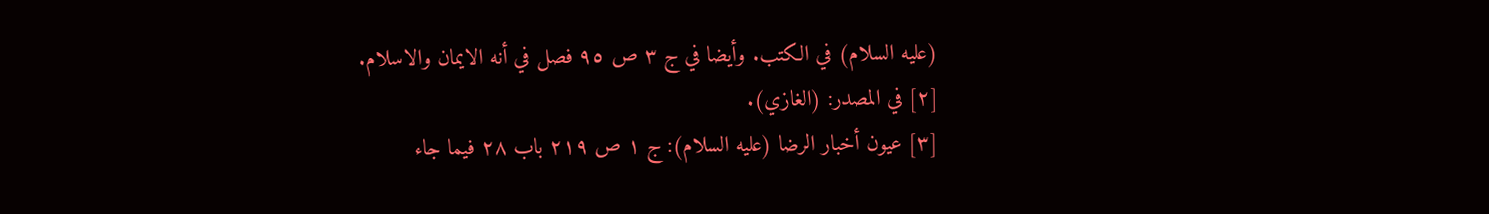(عليه السلام) في الكتب. وأيضا في ج ٣ ص ٩٥ فصل في أنه الايمان والاسلام.
[٢] في المصدر: (الغازي).
[٣] عيون أخبار الرضا (عليه السلام): ج ١ ص ٢١٩ باب ٢٨ فيما جاء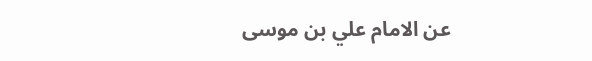عن الامام علي بن موسى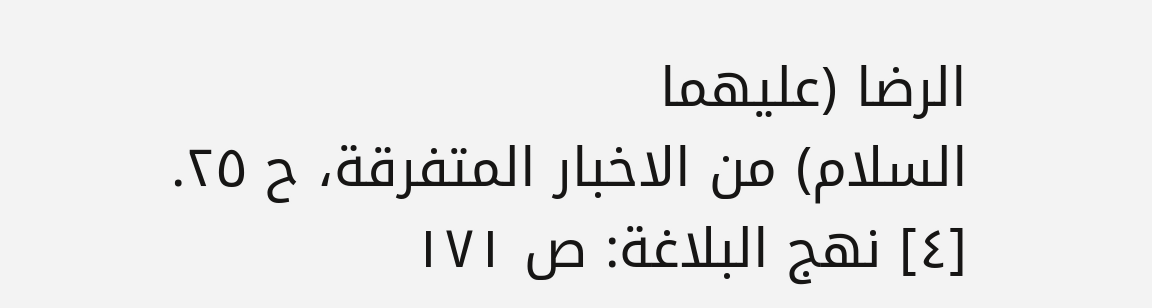الرضا (عليهما
السلام) من الاخبار المتفرقة، ح ٢٥.
[٤] نهج البلاغة: ص ١٧١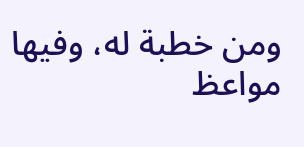ومن خطبة له، وفيها مواعظ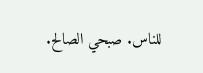للناس. صبحي الصالح.